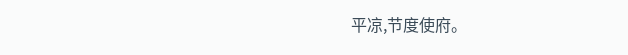平凉,节度使府。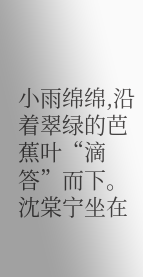小雨绵绵,沿着翠绿的芭蕉叶“滴答”而下。
沈棠宁坐在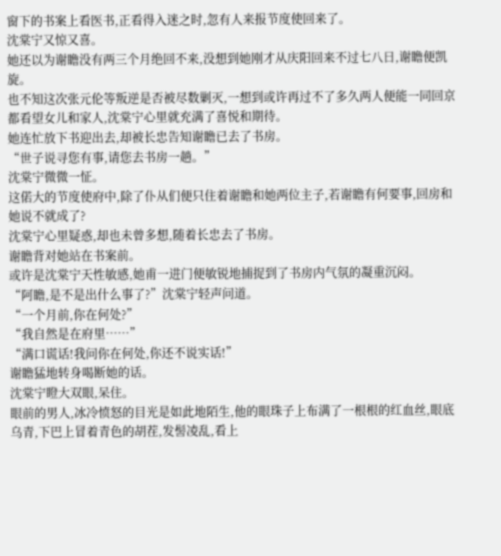窗下的书案上看医书,正看得入迷之时,忽有人来报节度使回来了。
沈棠宁又惊又喜。
她还以为谢瞻没有两三个月绝回不来,没想到她刚才从庆阳回来不过七八日,谢瞻便凯旋。
也不知这次张元伦等叛逆是否被尽数剿灭,一想到或许再过不了多久两人便能一同回京都看望女儿和家人,沈棠宁心里就充满了喜悦和期待。
她连忙放下书迎出去,却被长忠告知谢瞻已去了书房。
“世子说寻您有事,请您去书房一趟。”
沈棠宁微微一怔。
这偌大的节度使府中,除了仆从们便只住着谢瞻和她两位主子,若谢瞻有何要事,回房和她说不就成了?
沈棠宁心里疑惑,却也未曾多想,随着长忠去了书房。
谢瞻背对她站在书案前。
或许是沈棠宁天性敏感,她甫一进门便敏锐地捕捉到了书房内气氛的凝重沉闷。
“阿瞻,是不是出什么事了?”沈棠宁轻声问道。
“一个月前,你在何处?”
“我自然是在府里……”
“满口谎话!我问你在何处,你还不说实话!”
谢瞻猛地转身喝断她的话。
沈棠宁瞪大双眼,呆住。
眼前的男人,冰冷愤怒的目光是如此地陌生,他的眼珠子上布满了一根根的红血丝,眼底乌青,下巴上冒着青色的胡茬,发髻凌乱,看上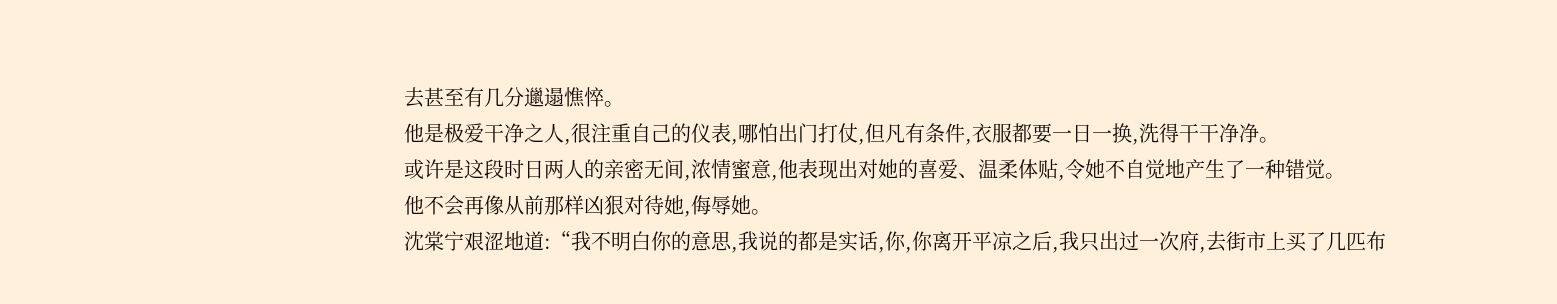去甚至有几分邋遢憔悴。
他是极爱干净之人,很注重自己的仪表,哪怕出门打仗,但凡有条件,衣服都要一日一换,洗得干干净净。
或许是这段时日两人的亲密无间,浓情蜜意,他表现出对她的喜爱、温柔体贴,令她不自觉地产生了一种错觉。
他不会再像从前那样凶狠对待她,侮辱她。
沈棠宁艰涩地道:“我不明白你的意思,我说的都是实话,你,你离开平凉之后,我只出过一次府,去街市上买了几匹布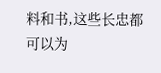料和书,这些长忠都可以为